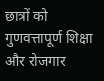छात्रों को गुणवत्तापूर्ण शिक्षा और रोजगार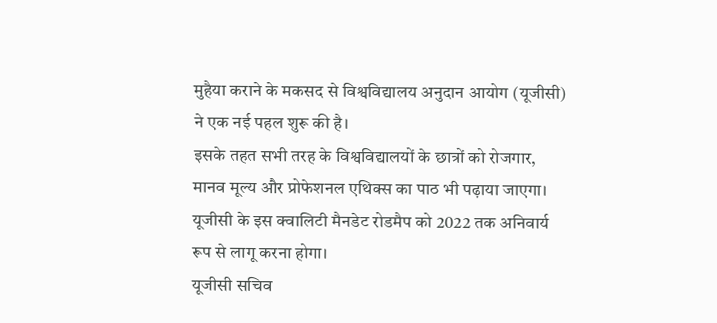मुहैया कराने के मकसद से विश्वविद्यालय अनुदान आयोग (यूजीसी) ने एक नई पहल शुरू की है।
इसके तहत सभी तरह के विश्वविद्यालयों के छात्रों को रोजगार, मानव मूल्य और प्रोफेशनल एथिक्स का पाठ भी पढ़ाया जाएगा। यूजीसी के इस क्वालिटी मैनडेट रोडमैप को 2022 तक अनिवार्य रूप से लागू करना होगा।
यूजीसी सचिव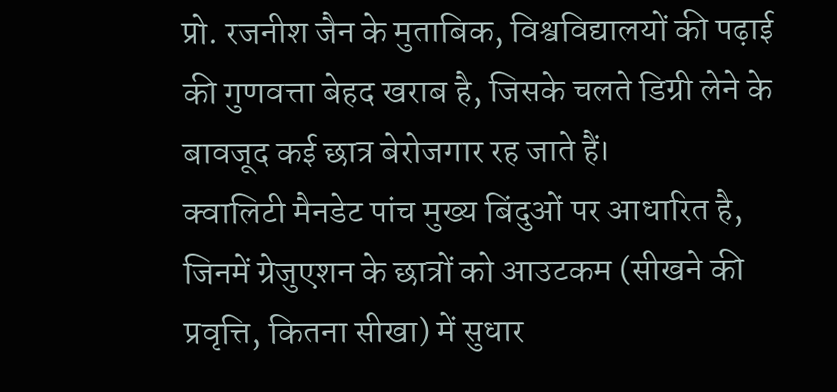प्रो. रजनीश जैन के मुताबिक, विश्वविद्यालयों की पढ़ाई की गुणवत्ता बेहद खराब है, जिसके चलते डिग्री लेने के बावजूद कई छात्र बेरोजगार रह जाते हैं।
क्वालिटी मैनडेट पांच मुख्य बिंदुओं पर आधारित है, जिनमें ग्रेजुएशन के छात्रों को आउटकम (सीखने की प्रवृत्ति, कितना सीखा) में सुधार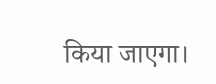किया जाएगा।